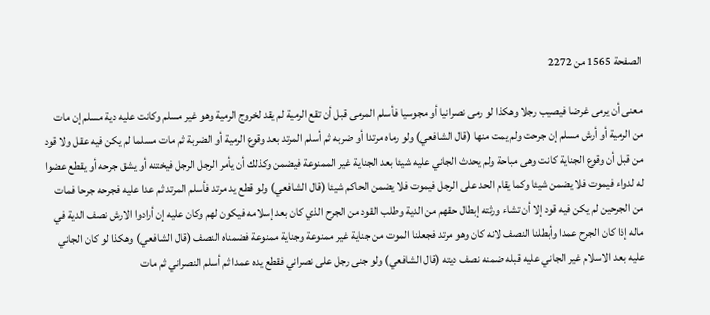الصفحة 1565 من 2272

معنى أن يرمى غرضا فيصيب رجلا وهكذا لو رمى نصرانيا أو مجوسيا فأسلم المرمى قبل أن تقع الرمية لم يقد لخروج الرمية وهو غير مسلم وكانت عليه دية مسلم إن مات من الرمية أو أرش مسلم إن جرحت ولم يمت منها (قال الشافعي) ولو رماه مرتدا أو ضربه ثم أسلم المرتد بعد وقوع الرمية أو الضربة ثم مات مسلما لم يكن فيه عقل ولا قود من قبل أن وقوع الجناية كانت وهى مباحة ولم يحدث الجاني عليه شيئا بعد الجناية غير الممنوعة فيضمن وكذلك أن يأمر الرجل الرجل فيختنه أو يشق جرحه أو يقطع عضوا له لدواء فيموت فلا يضمن شيئا وكما يقام الحد على الرجل فيموت فلا يضمن الحاكم شيئا (قال الشافعي) ولو قطع يد مرتد فأسلم المرتد ثم عدا عليه فجرحه جرحا فمات من الجرحين لم يكن فيه قود إلا أن تشاء ورثته إبطال حقهم من الدية وطلب القود من الجرح الذي كان بعد إسلامه فيكون لهم وكان عليه إن أرادوا الارش نصف الدية في ماله إذا كان الجرح عمدا وأبطلنا النصف لانه كان وهو مرتد فجعلنا الموت من جناية غير ممنوعة وجناية ممنوعة فضمناه النصف (قال الشافعي) وهكذا لو كان الجاني عليه بعد الاسلام غير الجاني عليه قبله ضمنه نصف ديته (قال الشافعي) ولو جنى رجل على نصراني فقطع يده عمدا ثم أسلم النصراني ثم مات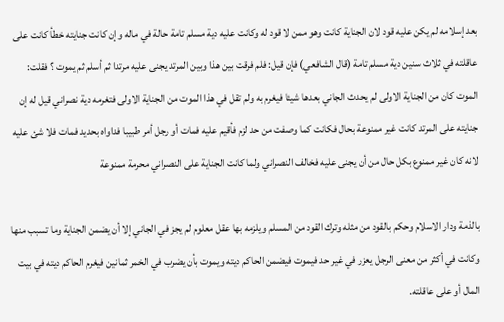بعد إسلامه لم يكن عليه قود لان الجناية كانت وهو ممن لا قود له وكانت عليه دية مسلم تامة حالة في ماله وإن كانت جنايته خطأ كانت على عاقلته في ثلاث سنين دية مسلم تامة (قال الشافعي) فإن قيل: فلم فرقت بين هذا وبين المرتد يجنى عليه مرتدا ثم أسلم ثم يموت ؟ فقلت: الموت كان من الجناية الاولى لم يحدث الجاني بعدها شيئا فيغرم به ولم تقل في هذا الموت من الجناية الاولى فتغرمه دية نصراني قيل له إن جنايته على المرتد كانت غير ممنوعة بحال فكانت كما وصفت من حد لزم فأقيم عليه فمات أو رجل أمر طبيبا فداواه بحديد فمات فلا شئ عليه لانه كان غير ممنوع بكل حال من أن يجنى عليه فخالف النصراني ولما كانت الجناية على النصراني محرمة ممنوعة

بالذمة ودار الاسلام وحكم بالقود من مثله وترك القود من المسلم ويلزمه بها عقل معلوم لم يجز في الجاني إلا أن يضمن الجناية وما تسبب منها وكانت في أكثر من معنى الرجل يعزر في غير حد فيموت فيضمن الحاكم ديته ويموت بأن يضرب في الخمر ثمانين فيغرم الحاكم ديته في بيت المال أو على عاقلته.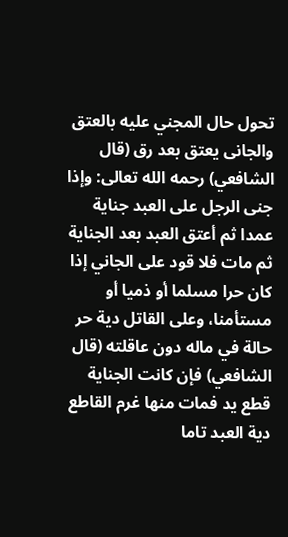تحول حال المجني عليه بالعتق والجانى يعتق بعد رق (قال الشافعي) رحمه الله تعالى: وإذا جنى الرجل على العبد جناية عمدا ثم أعتق العبد بعد الجناية ثم مات فلا قود على الجاني إذا كان حرا مسلما أو ذميا أو مستأمنا، وعلى القاتل دية حر حالة في ماله دون عاقلته (قال الشافعي) فإن كانت الجناية قطع يد فمات منها غرم القاطع دية العبد تاما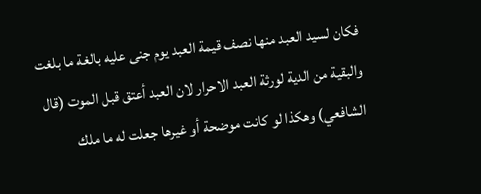فكان لسيد العبد منها نصف قيمة العبد يوم جنى عليه بالغة ما بلغت والبقية من الدية لورثة العبد الاحرار لان العبد أعتق قبل الموت (قال الشافعي) وهكذا لو كانت موضحة أو غيرها جعلت له ما ملك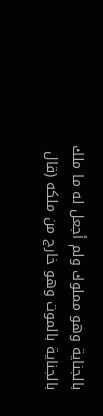بالجناية وهو مملوك ولم أجعل له ما ملك بالجناية بالموت وهو خارج من ملكه (قال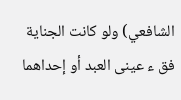الشافعي) ولو كانت الجناية فق ء عينى العبد أو إحداهما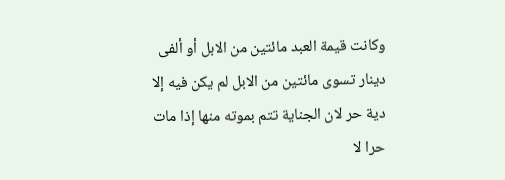وكانت قيمة العبد مائتين من الابل أو ألفى دينار تسوى مائتين من الابل لم يكن فيه إلا دية حر لان الجناية تتم بموته منها إذا مات حرا لا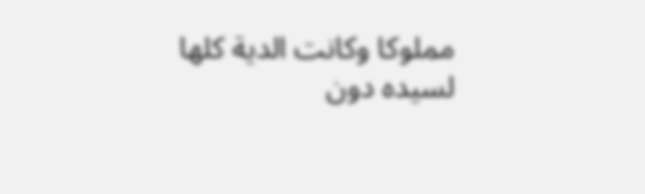مملوكا وكانت الدية كلها لسيده دون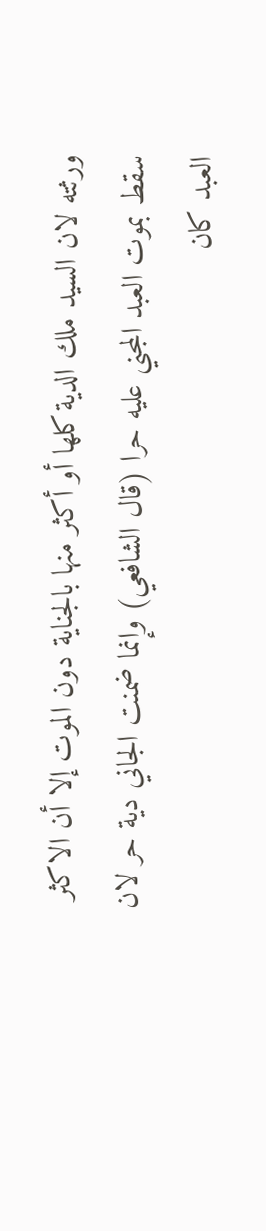ورثته لان السيد ملك الدية كلها أو أكثر منها بالجناية دون الموت إلا أن الاكثر سقط بموت العبد المجني عليه حرا (قال الشافعي) وإنما ضمنت الجاني دية حر لان العبد كان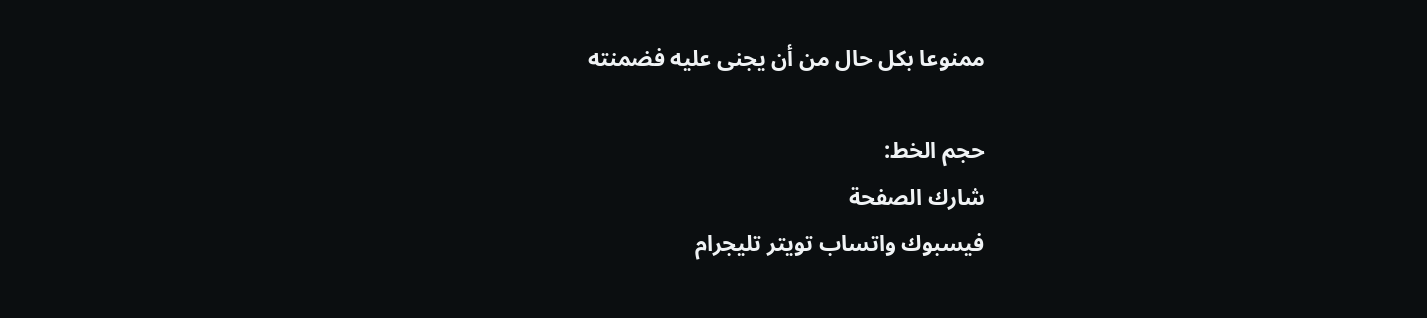ممنوعا بكل حال من أن يجنى عليه فضمنته

حجم الخط:
شارك الصفحة
فيسبوك واتساب تويتر تليجرام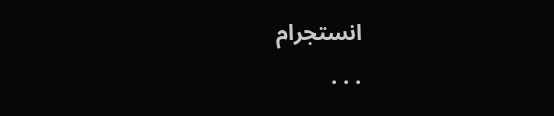انستجرام
. . .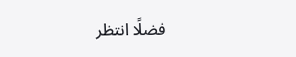فضلًا انتظر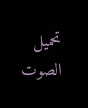تحميل الصوت